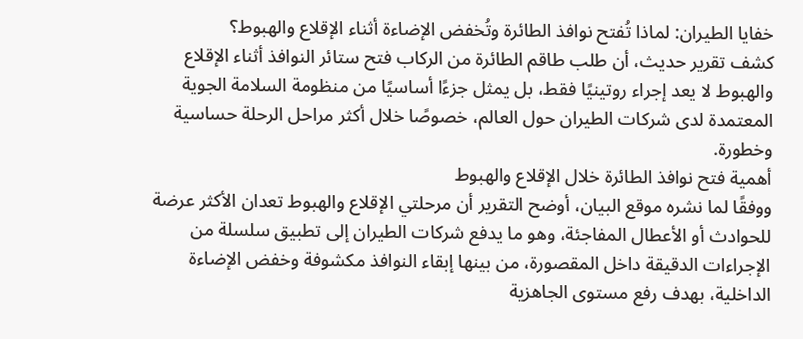خفايا الطيران: لماذا تُفتح نوافذ الطائرة وتُخفض الإضاءة أثناء الإقلاع والهبوط؟
كشف تقرير حديث، أن طلب طاقم الطائرة من الركاب فتح ستائر النوافذ أثناء الإقلاع والهبوط لا يعد إجراء روتينيًا فقط، بل يمثل جزءًا أساسيًا من منظومة السلامة الجوية المعتمدة لدى شركات الطيران حول العالم، خصوصًا خلال أكثر مراحل الرحلة حساسية وخطورة.
أهمية فتح نوافذ الطائرة خلال الإقلاع والهبوط
ووفقًا لما نشره موقع البيان، أوضح التقرير أن مرحلتي الإقلاع والهبوط تعدان الأكثر عرضة للحوادث أو الأعطال المفاجئة، وهو ما يدفع شركات الطيران إلى تطبيق سلسلة من الإجراءات الدقيقة داخل المقصورة، من بينها إبقاء النوافذ مكشوفة وخفض الإضاءة الداخلية، بهدف رفع مستوى الجاهزية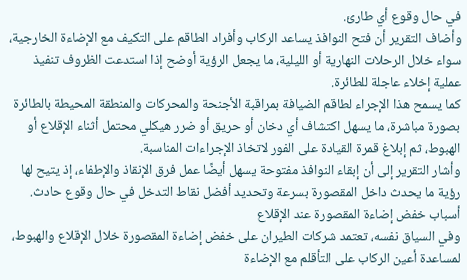في حال وقوع أي طارئ.
وأضاف التقرير أن فتح النوافذ يساعد الركاب وأفراد الطاقم على التكيف مع الإضاءة الخارجية، سواء خلال الرحلات النهارية أو الليلية، ما يجعل الرؤية أوضح إذا استدعت الظروف تنفيذ عملية إخلاء عاجلة للطائرة.
كما يسمح هذا الإجراء لطاقم الضيافة بمراقبة الأجنحة والمحركات والمنطقة المحيطة بالطائرة بصورة مباشرة، ما يسهل اكتشاف أي دخان أو حريق أو ضرر هيكلي محتمل أثناء الإقلاع أو الهبوط، ثم إبلاغ قمرة القيادة على الفور لاتخاذ الإجراءات المناسبة.
وأشار التقرير إلى أن إبقاء النوافذ مفتوحة يسهل أيضًا عمل فرق الإنقاذ والإطفاء، إذ يتيح لها رؤية ما يحدث داخل المقصورة بسرعة وتحديد أفضل نقاط التدخل في حال وقوع حادث.
أسباب خفض إضاءة المقصورة عند الإقلاع
وفي السياق نفسه، تعتمد شركات الطيران على خفض إضاءة المقصورة خلال الإقلاع والهبوط، لمساعدة أعين الركاب على التأقلم مع الإضاءة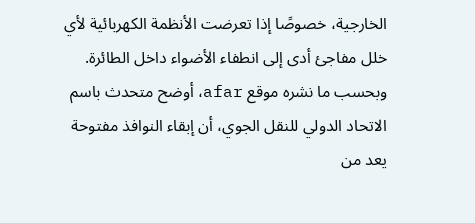الخارجية، خصوصًا إذا تعرضت الأنظمة الكهربائية لأي خلل مفاجئ أدى إلى انطفاء الأضواء داخل الطائرة.
وبحسب ما نشره موقع afar، أوضح متحدث باسم الاتحاد الدولي للنقل الجوي، أن إبقاء النوافذ مفتوحة يعد من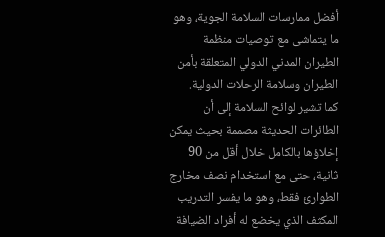أفضل ممارسات السلامة الجوية، وهو ما يتماشى مع توصيات منظمة الطيران المدني الدولي المتعلقة بأمن الطيران وسلامة الرحلات الدولية.
كما تشير لوائح السلامة إلى أن الطائرات الحديثة مصممة بحيث يمكن إخلاؤها بالكامل خلال أقل من 90 ثانية، حتى مع استخدام نصف مخارج الطوارئ فقط، وهو ما يفسر التدريب المكثف الذي يخضع له أفراد الضيافة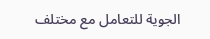الجوية للتعامل مع مختلف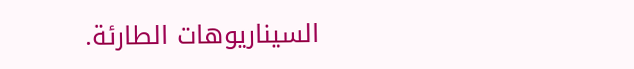السيناريوهات الطارئة.